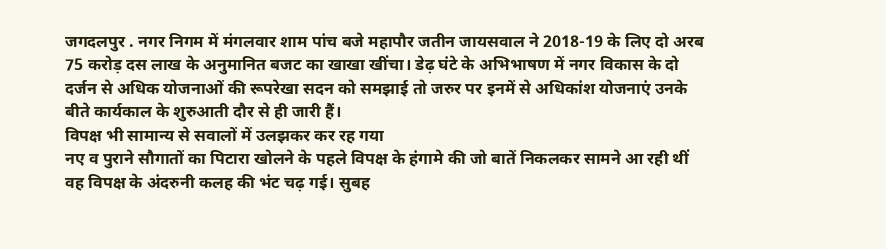जगदलपुर . नगर निगम में मंगलवार शाम पांच बजे महापौर जतीन जायसवाल ने 2018-19 के लिए दो अरब 75 करोड़ दस लाख के अनुमानित बजट का खाखा खींचा। डेढ़ घंटे के अभिभाषण में नगर विकास के दो दर्जन से अधिक योजनाओं की रूपरेखा सदन को समझाई तो जरुर पर इनमें से अधिकांश योजनाएं उनके बीते कार्यकाल के शुरुआती दौर से ही जारी हैं।
विपक्ष भी सामान्य से सवालों में उलझकर कर रह गया
नए व पुराने सौगातों का पिटारा खोलने के पहले विपक्ष के हंगामे की जो बातें निकलकर सामने आ रही थीं वह विपक्ष के अंदरुनी कलह की भंट चढ़ गई। सुबह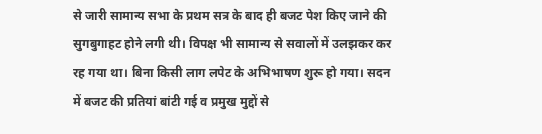से जारी सामान्य सभा के प्रथम सत्र के बाद ही बजट पेश किए जाने की सुगबुगाहट होने लगी थी। विपक्ष भी सामान्य से सवालों में उलझकर कर रह गया था। बिना किसी लाग लपेट के अभिभाषण शुरू हो गया। सदन में बजट की प्रतियां बांटी गई व प्रमुख मुद्दों से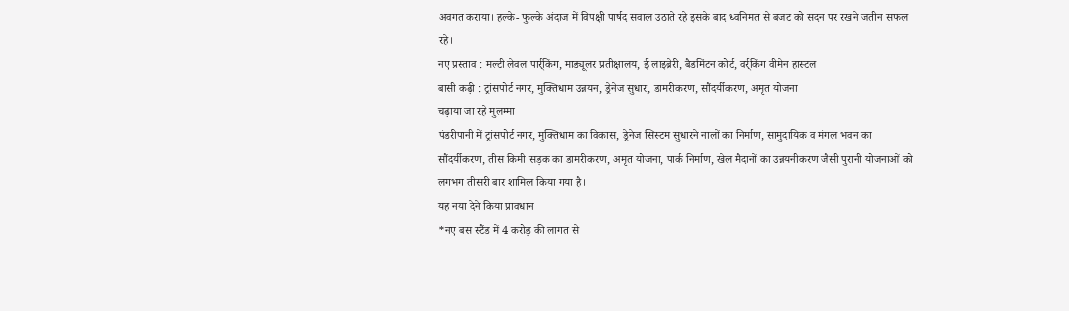अवगत कराया। हल्के- फुल्के अंदाज में विपक्षी पार्षद सवाल उठाते रहे इसके बाद ध्वनिमत से बजट को सदन पर रखने जतीन सफल रहे।
नए प्रस्ताव : मल्टी लेवल पार्र्किंग, माड्यूलर प्रतीक्षालय, ई लाइब्रेरी, बैडमिंटन कोर्ट, वर्र्किंग वीमेन हास्टल
बासी कढ़ी : ट्रांसपोर्ट नगर, मुक्तिधाम उन्नयन, ड्रेनेज सुधार, डामरीकरण, सौंदर्यीकरण, अमृत योजना
चढ़ाया जा रहे मुलम्मा
पंडरीपानी में ट्रांसपोर्ट नगर, मुक्तिधाम का विकास, ड्रेनेज सिस्टम सुधारने नालों का निर्माण, सामुदायिक व मंगल भवन का सौंदर्यीकरण, तीस किमी सड़क का डामरीकरण, अमृत योजना, पार्क निर्माण, खेल मैदानों का उन्नयनीकरण जैसी पुरानी योजनाओं को लगभग तीसरी बार शामिल किया गया है।
यह नया देने किया प्रावधान
*नए बस स्टैंड में 4 करोड़ की लागत से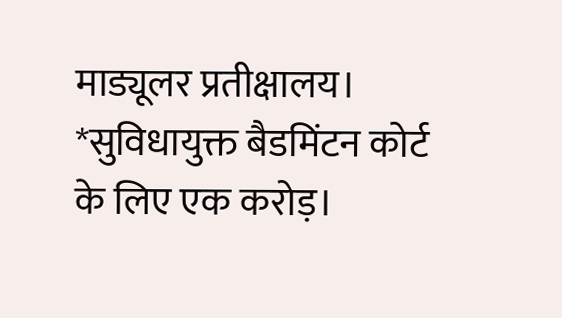माड्यूलर प्रतीक्षालय।
*सुविधायुक्त बैडमिंटन कोर्ट के लिए एक करोड़।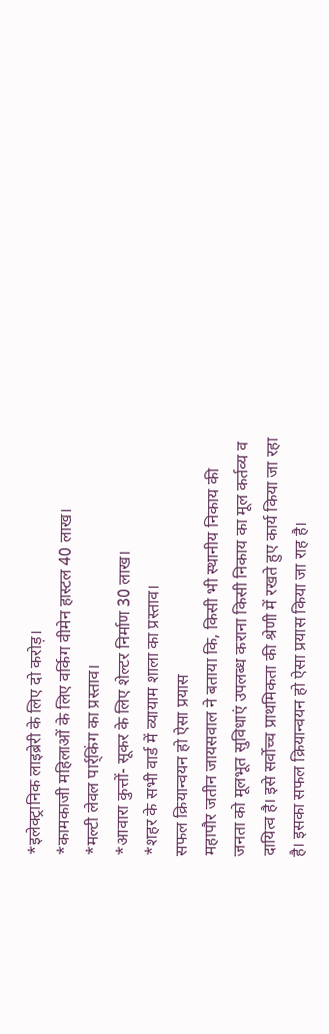*इलेक्ट्रानिक लाइब्रेरी के लिए दो करोड़।
*कामकाजी महिलाओं के लिए वर्किग वीमेन हास्टल 40 लाख।
*मल्टी लेवल पार्र्किंग का प्रस्ताव।
*आवारा कुत्तों- सूकर के लिए शेल्टर निर्माण 30 लाख।
*शहर के सभी वार्ड में व्यायाम शाला का प्रस्ताव।
सफल क्रियान्वयन हो ऐसा प्रयास
महापौर जतीन जायसवाल ने बताया कि, किसी भी स्थानीय निकाय की जनता को मूलभूत सुविधाएं उपलब्ध कराना किसी निकाय का मूल कर्तव्य व दायित्व है। इसे सर्वोच्च प्राथमिकता की श्रेणी में रखते हुए कार्य किया जा रहा है। इसका सफल क्रियान्वयन हो ऐसा प्रयास किया जा राह है।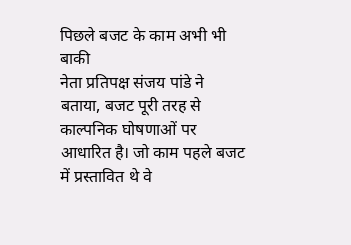पिछले बजट के काम अभी भी बाकी
नेता प्रतिपक्ष संजय पांडे ने बताया, बजट पूरी तरह से काल्पनिक घोषणाओं पर आधारित है। जो काम पहले बजट में प्रस्तावित थे वे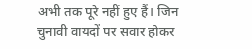अभी तक पूरे नहीं हुए हैं। जिन चुनावी वायदों पर सवार होकर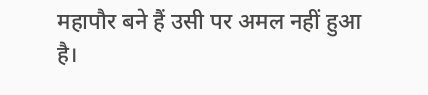महापौर बने हैं उसी पर अमल नहीं हुआ है।